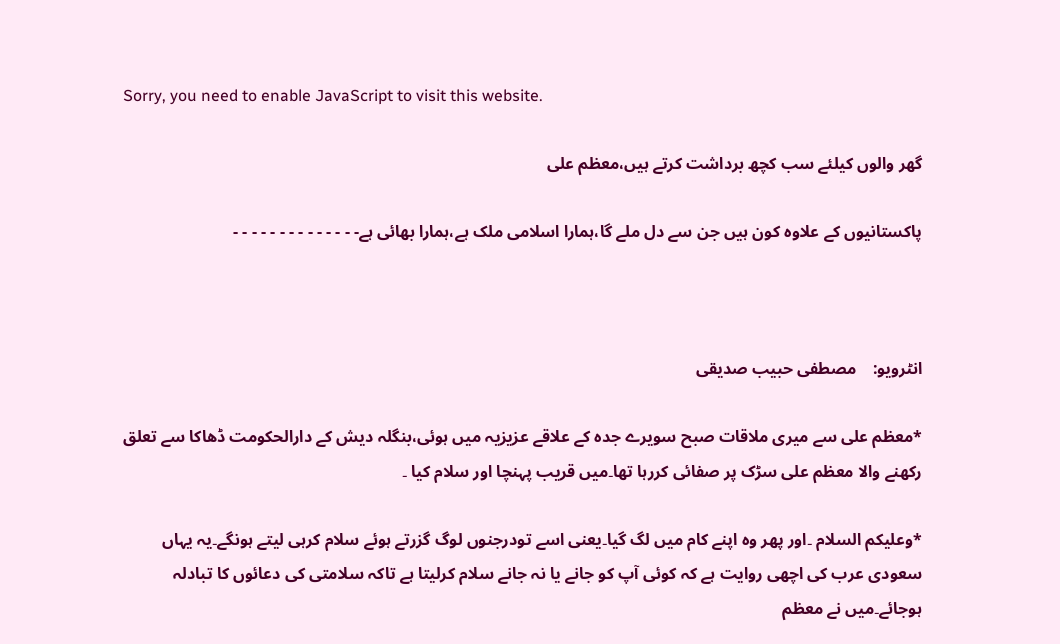Sorry, you need to enable JavaScript to visit this website.

گھر والوں کیلئے سب کچھ برداشت کرتے ہیں،معظم علی

پاکستانیوں کے علاوہ کون ہیں جن سے دل ملے گا،ہمارا اسلامی ملک ہے،ہمارا بھائی ہے- - - - - - - - - - - - - -



انٹرویو:    مصطفی حبیب صدیقی

*معظم علی سے میری ملاقات صبح سویرے جدہ کے علاقے عزیزیہ میں ہوئی،بنگلہ دیش کے دارالحکومت ڈھاکا سے تعلق رکھنے والا معظم علی سڑک پر صفائی کررہا تھا۔میں قریب پہنچا اور سلام کیا ۔

*وعلیکم السلام ۔اور پھر وہ اپنے کام میں لگ گیا۔یعنی اسے تودرجنوں لوگ گزرتے ہوئے سلام کرہی لیتے ہونگے۔یہ یہاں سعودی عرب کی اچھی روایت ہے کہ کوئی آپ کو جانے یا نہ جانے سلام کرلیتا ہے تاکہ سلامتی کی دعائوں کا تبادلہ ہوجائے۔میں نے معظم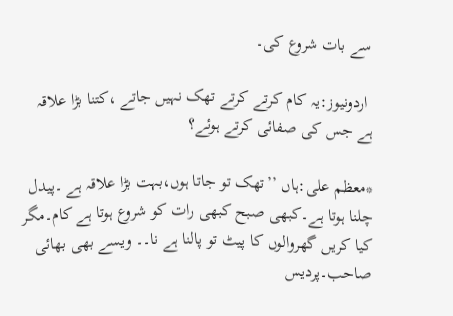سے بات شروع کی۔

 اردونیوز:یہ کام کرتے کرتے تھک نہیں جاتے ،کتنا بڑا علاقہ ہے جس کی صفائی کرتے ہوئے؟

*معظم علی:ہاں ’’تھک تو جاتا ہوں،بہت بڑا علاقہ ہے ۔پیدل چلنا ہوتا ہے۔کبھی صبح کبھی رات کو شروع ہوتا ہے کام۔مگر کیا کریں گھروالوں کا پیٹ تو پالنا ہے نا۔۔ ویسے بھی بھائی صاحب۔پردیس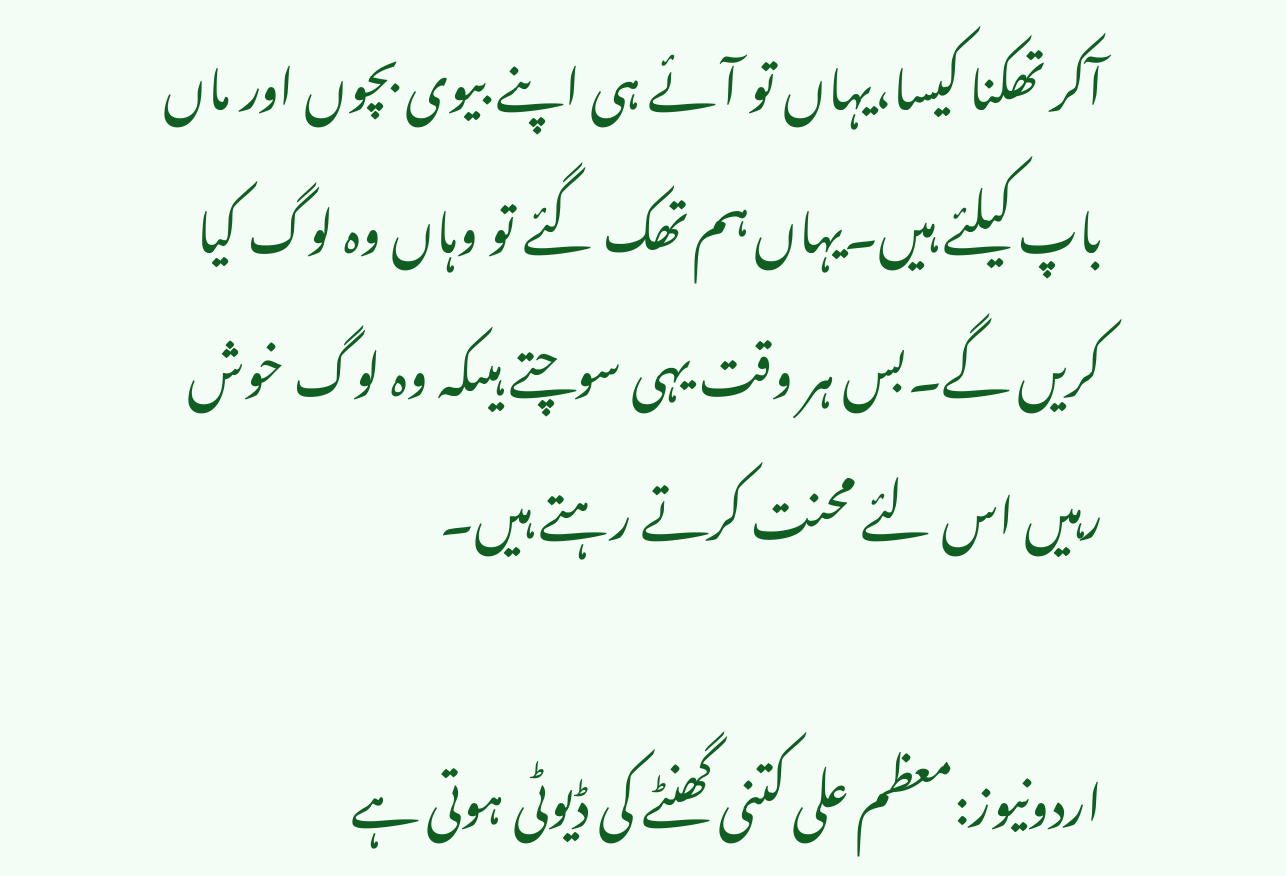آکر تھکنا کیسا،یہاں تو آئے ہی اپنے بیوی بچوں اور ماں باپ کیلئے ہیں۔یہاں ہم تھک گئے تو وہاں وہ لوگ کیا کریں گے۔بس ہر وقت یہی سوچتے ہیںکہ وہ لوگ خوش رہیں اس لئے محنت کرتے رہتے ہیں۔

اردونیوز:معظم علی کتنی گھنٹے کی ڈیوٹی ہوتی ہے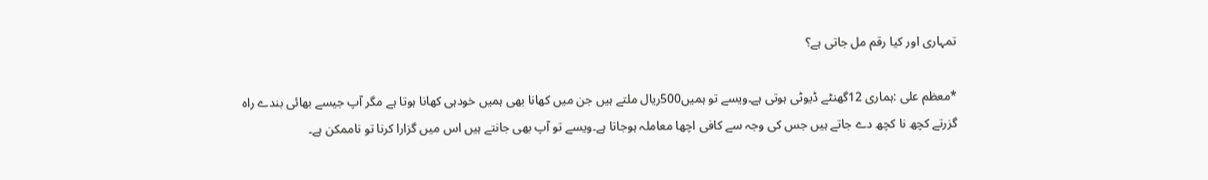تمہاری اور کیا رقم مل جاتی ہے؟

*معظم علی :ہماری 12گھنٹے ڈیوٹی ہوتی ہے۔ویسے تو ہمیں500ریال ملتے ہیں جن میں کھانا بھی ہمیں خودہی کھانا ہوتا ہے مگر آپ جیسے بھائی بندے راہ گزرتے کچھ نا کچھ دے جاتے ہیں جس کی وجہ سے کافی اچھا معاملہ ہوجاتا ہے۔ویسے تو آپ بھی جانتے ہیں اس میں گزارا کرنا تو ناممکن ہے۔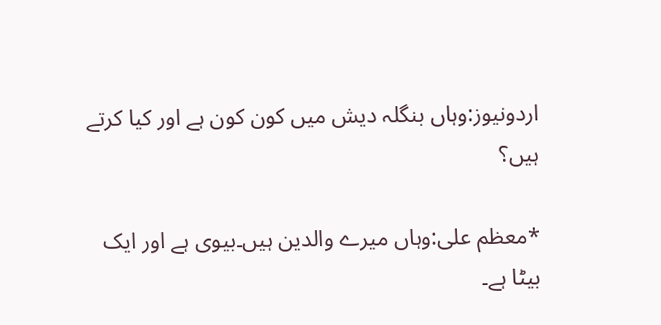اردونیوز:وہاں بنگلہ دیش میں کون کون ہے اور کیا کرتے ہیں؟

*معظم علی:وہاں میرے والدین ہیں۔بیوی ہے اور ایک بیٹا ہے۔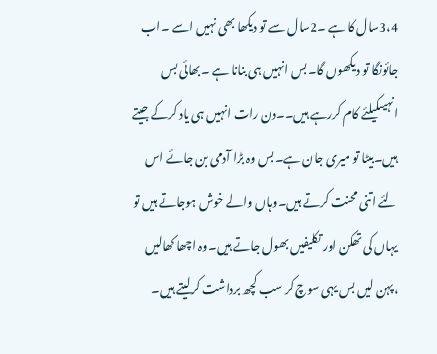3،4سال کا ہے ۔2سال سے تو دیکھا بھی نہیں اسے ۔اب جائونگا تو دیکھوں گا۔بس انہیں ہی بنانا ہے ۔بھائی بس انہیںکیلئے کام کررہے ہیں۔۔دن رات انہیں ہی یاد کرکے جیتے ہیں۔بیٹا تو میری جان ہے۔بس وہ بڑا آدمی بن جائے اس لئے اتنی محنت کرتے ہیں۔وہاں والے خوش ہوجاتے ہیں تو یہاں کی تھکن اور تکلیفیں بھول جاتے ہیں۔وہ اچھا کھالیں ،پہن لیں بس یہی سوچ کر سب کچھ برداشت کرلیتے ہیں۔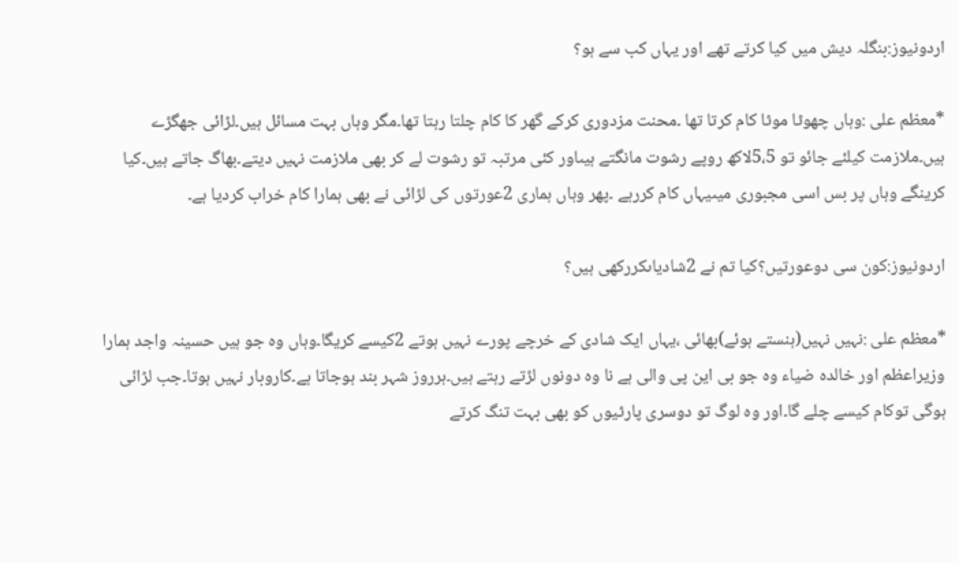اردونیوز:بنگلہ دیش میں کیا کرتے تھے اور یہاں کب سے ہو؟

*معظم علی :وہاں چھوٹا موٹا کام کرتا تھا ۔محنت مزدوری کرکے گھر کا کام چلتا رہتا تھا۔مگر وہاں بہت مسائل ہیں۔لڑائی جھگڑے ہیں۔ملازمت کیلئے جائو تو 5،5لاکھ روپے رشوت مانگتے ہیںاور کئی مرتبہ تو رشوت لے کر بھی ملازمت نہیں دیتے۔بھاگ جاتے ہیں۔کیا کرینگے وہاں پر بس اسی مجبوری میںیہاں کام کررہے ۔پھر وہاں ہماری 2عورتوں کی لڑائی نے بھی ہمارا کام خراب کردیا ہے۔

اردونیوز:کون سی دوعورتیں؟کیا تم نے 2شادیاںکررکھی ہیں؟

*معظم علی :نہیں نہیں(ہنستے ہوئے)بھائی ،یہاں ایک شادی کے خرچے پورے نہیں ہوتے 2کیسے کریگا۔وہاں وہ جو ہیں حسینہ واجد ہمارا وزیراعظم اور خالدہ ضیاء وہ جو بی این پی والی ہے نا وہ دونوں لڑتے رہتے ہیں۔ہرروز شہر بند ہوجاتا ہے۔کاروبار نہیں ہوتا۔جب لڑائی ہوگی توکام کیسے چلے گا۔اور وہ لوگ تو دوسری پارٹیوں کو بھی بہت تنگ کرتے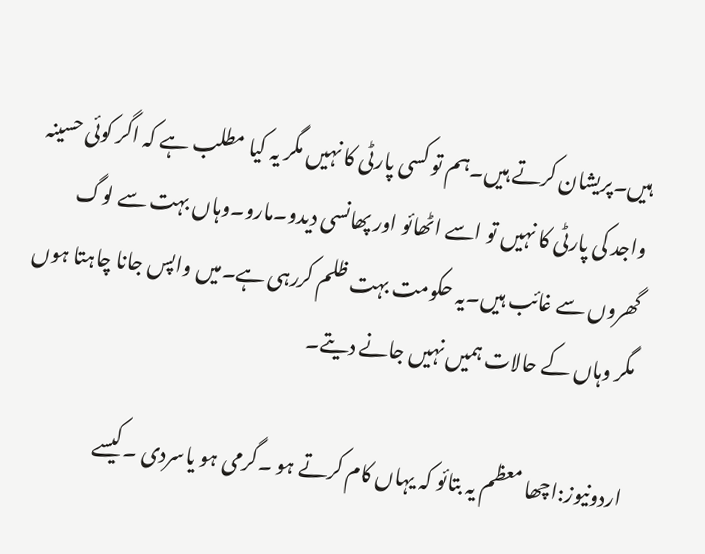ہیں۔پریشان کرتے ہیں۔ہم تو کسی پارٹی کا نہیں مگر یہ کیا مطلب ہے کہ اگر کوئی حسینہ واجد کی پارٹی کا نہیں تو اسے اٹھائو اور پھانسی دیدو۔مارو۔وہاں بہت سے لوگ گھروں سے غائب ہیں۔یہ حکومت بہت ظلم کررہی ہے۔میں واپس جانا چاہتا ہوں مگر وہاں کے حالات ہمیں نہیں جانے دیتے۔

اردونیوز:اچھا معظم یہ بتائو کہ یہاں کام کرتے ہو ۔گرمی ہو یاسردی ۔کیسے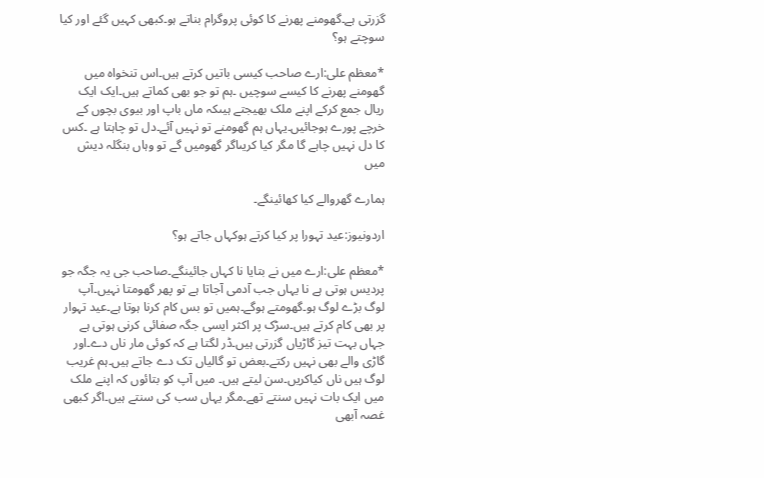گزرتی ہے۔گھومنے پھرنے کا کوئی پروگرام بناتے ہو۔کبھی کہیں گئے اور کیا سوچتے ہو؟

*معظم علی:ارے صاحب کیسی باتیں کرتے ہیں۔اس تنخواہ میں گھومنے پھرنے کا کیسے سوچیں ۔ہم تو جو بھی کماتے ہیں۔ایک ایک ریال جمع کرکے اپنے ملک بھیجتے ہیںکہ ماں باپ اور بیوی بچوں کے خرچے پورے ہوجائیں۔یہاں ہم گھومنے تو نہیں آئے۔دل تو چاہتا ہے ۔کس کا دل نہیں چاہے گا مگر کیا کریںاگر گھومیں گے تو وہاں بنگلہ دیش میں

ہمارے گھروالے کیا کھائینگے۔

اردونیوز:عید تہورا پر کیا کرتے ہوکہاں جاتے ہو؟

*معظم علی:ارے میں نے بتایا نا کہاں جائینگے۔صاحب جی یہ جگہ جو پردیس ہوتی ہے نا یہاں جب آدمی آجاتا ہے تو پھر گھومتا نہیں۔آپ لوگ بڑے لوگ ہو۔گھومتے ہوگے۔ہمیں تو بس کام کرنا ہوتا ہے۔عید تہوار پر بھی کام کرتے ہیں۔سڑک پر اکثر ایسی جگہ صفائی کرنی ہوتی ہے جہاں بہت تیز گاڑیاں گزرتی ہیں۔ڈر لگتا ہے کہ کوئی مار ناں دے۔اور گاڑی والے بھی نہیں رکتے۔بعض تو گالیاں تک دے جاتے ہیں۔ہم غریب لوگ ہیں ناں کیاکریں۔سن لیتے ہیں۔ میں آپ کو بتائوں کہ اپنے ملک میں ایک بات نہیں سنتے تھے۔مگر یہاں سب کی سنتے ہیں۔اگر کبھی غصہ آبھی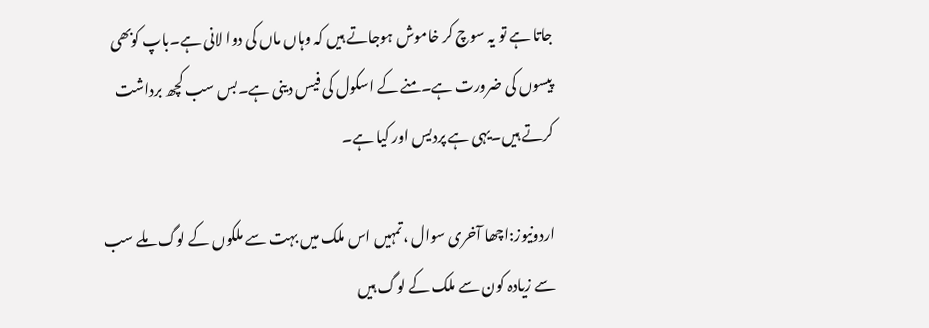جاتا ہے تو یہ سوچ کر خاموش ہوجاتے ہیں کہ وہاں ماں کی دوا لانی ہے۔باپ کوبھی پیسوں کی ضرورت ہے۔منے کے اسکول کی فیس دینی ہے۔بس سب کچھ برداشت کرتے ہیں۔یہی ہے پردیس اور کیا ہے۔

اردونیوز:اچھا آخری سوال ،تمہیں اس ملک میں بہت سے ملکوں کے لوگ ملے سب سے زیادہ کون سے ملک کے لوگ ہیں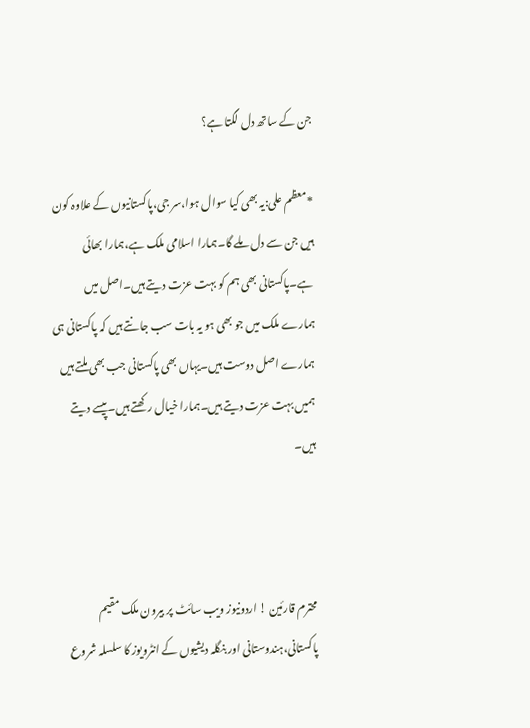جن کے ساتھ دل لگتا ہے؟

*معظم علی:یہ بھی کیا سوال ہوا،سر جی،پاکستانیوں کے علاوہ کون ہیں جن سے دل ملے گا۔ہمارا اسلامی ملک ہے،ہمارا بھائی ہے۔پاکستانی بھی ہم کو بہت عزت دیتے ہیں۔اصل میں ہمارے ملک میں جو بھی ہو یہ بات سب جانتے ہیں کہ پاکستانی ہی ہمارے اصل دوست ہیں۔یہاں بھی پاکستانی جب بھی ملتے ہیں ہمیں بہت عزت دیتے ہیں۔ہمارا خیال رکھتے ہیں۔پیسے دیتے ہیں۔



محترم قارئین ! اردونیوز ویب سائٹ پر بیرون ملک مقیم پاکستانی،ہندوستانی اور بنگلہ دیشیوں کے انٹرویوز کا سلسلہ شروع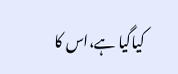کیاگیا ہے،اس کا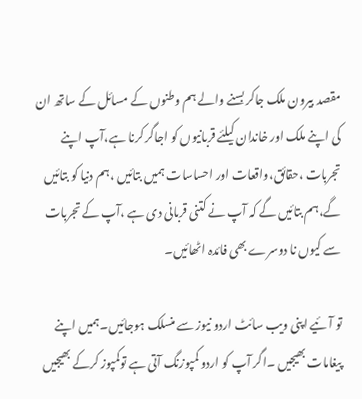مقصد بیرون ملک جاکر بسنے والے ہم وطنوں کے مسائل کے ساتھ ان کی اپنے ملک اور خاندان کیلئے قربانیوں کو اجاگر کرنا ہے،آپ اپنے تجربات ،حقائق،واقعات اور احساسات ہمیں بتائیں ،ہم دنیا کو بتائیں گے،ہم بتائیں گے کہ آپ نے کتنی قربانی دی ہے ،آپ کے تجربات سے کیوں نا دوسرے بھی فائدہ اٹھائیں۔

تو آئیے اپنی ویب سائٹ اردو نیوز سے منسلک ہوجائیں۔ہمیں اپنے پیغامات بھیجیں ۔اگر آپ کو اردو کمپوزنگ آتی ہے توکمپوز کرکے بھیجیں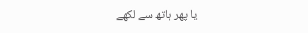یا پھر ہاتھ سے لکھے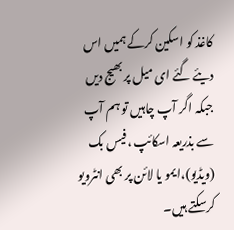کاغذ کو اسکین کرکے ہمیں اس دیئے گئے ای میل پر بھیج دیں جبکہ اگر آپ چاہیں تو ہم آپ سے بذریعہ اسکائپ ،فیس بک (ویڈیو)،ایمو یا لائن پر بھی انٹرویو کرسکتے ہیں۔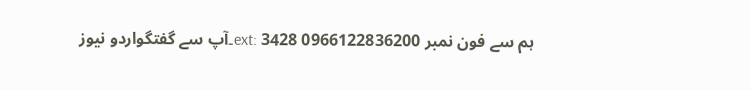ہم سے فون نمبر 0966122836200 ext: 3428۔آپ سے گفتگواردو نیوز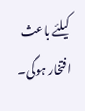کیلئے باعث افتخار ہوگی۔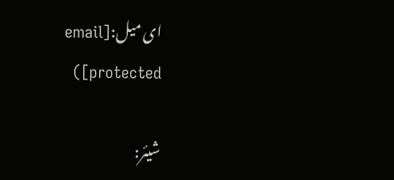ای میل:[email protected])

شیئر: